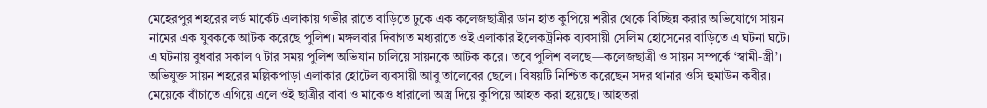মেহেরপুর শহরের লর্ড মার্কেট এলাকায় গভীর রাতে বাড়িতে ঢুকে এক কলেজছাত্রীর ডান হাত কুপিয়ে শরীর থেকে বিচ্ছিন্ন করার অভিযোগে সায়ন নামের এক যুবককে আটক করেছে পুলিশ। মঙ্গলবার দিবাগত মধ্যরাতে ওই এলাকার ইলেকট্রনিক ব্যবসায়ী সেলিম হোসেনের বাড়িতে এ ঘটনা ঘটে। এ ঘটনায় বুধবার সকাল ৭ টার সময় পুলিশ অভিযান চালিয়ে সায়নকে আটক করে। তবে পুলিশ বলছে—কলেজছাত্রী ও সায়ন সম্পর্কে ‘স্বামী-স্ত্রী’।
অভিযুক্ত সায়ন শহরের মল্লিকপাড়া এলাকার হোটেল ব্যবসায়ী আবু তালেবের ছেলে। বিষয়টি নিশ্চিত করেছেন সদর থানার ওসি হুমাউন কবীর।
মেয়েকে বাঁচাতে এগিয়ে এলে ওই ছাত্রীর বাবা ও মাকেও ধারালো অস্ত্র দিয়ে কুপিয়ে আহত করা হয়েছে। আহতরা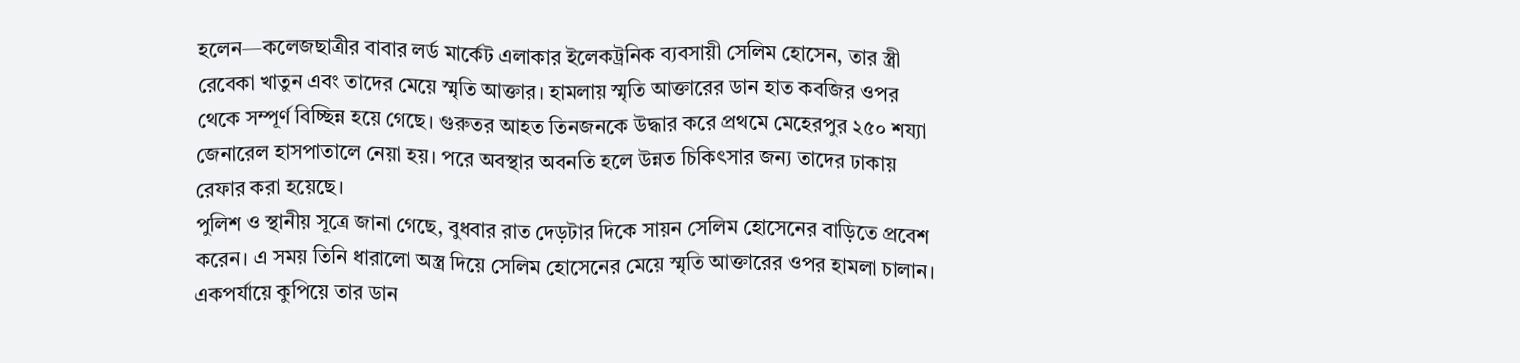হলেন—কলেজছাত্রীর বাবার লর্ড মার্কেট এলাকার ইলেকট্রনিক ব্যবসায়ী সেলিম হোসেন, তার স্ত্রী রেবেকা খাতুন এবং তাদের মেয়ে স্মৃতি আক্তার। হামলায় স্মৃতি আক্তারের ডান হাত কবজির ওপর থেকে সম্পূর্ণ বিচ্ছিন্ন হয়ে গেছে। গুরুতর আহত তিনজনকে উদ্ধার করে প্রথমে মেহেরপুর ২৫০ শয্যা জেনারেল হাসপাতালে নেয়া হয়। পরে অবস্থার অবনতি হলে উন্নত চিকিৎসার জন্য তাদের ঢাকায় রেফার করা হয়েছে।
পুলিশ ও স্থানীয় সূত্রে জানা গেছে, বুধবার রাত দেড়টার দিকে সায়ন সেলিম হোসেনের বাড়িতে প্রবেশ করেন। এ সময় তিনি ধারালো অস্ত্র দিয়ে সেলিম হোসেনের মেয়ে স্মৃতি আক্তারের ওপর হামলা চালান। একপর্যায়ে কুপিয়ে তার ডান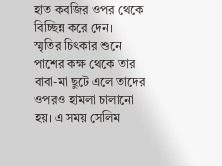হাত কবজির ওপর থেকে বিচ্ছিন্ন করে দেন।
স্মৃতির চিৎকার শুনে পাশের কক্ষ থেকে তার বাবা-মা ছুটে এলে তাদের ওপরও হামলা চালানো হয়। এ সময় সেলিম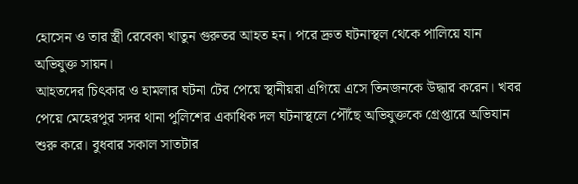হোসেন ও তার স্ত্রী রেবেকা খাতুন গুরুতর আহত হন। পরে দ্রুত ঘটনাস্থল থেকে পালিয়ে যান অভিযুক্ত সায়ন।
আহতদের চিৎকার ও হামলার ঘটনা টের পেয়ে স্থানীয়রা এগিয়ে এসে তিনজনকে উদ্ধার করেন। খবর পেয়ে মেহেরপুর সদর থানা পুলিশের একাধিক দল ঘটনাস্থলে পৌঁছে অভিযুক্তকে গ্রেপ্তারে অভিযান শুরু করে। বুধবার সকাল সাতটার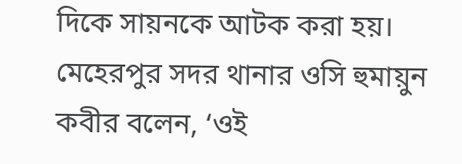দিকে সায়নকে আটক করা হয়।
মেহেরপুর সদর থানার ওসি হুমায়ুন কবীর বলেন, ‘ওই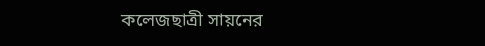কলেজছাত্রী সায়নের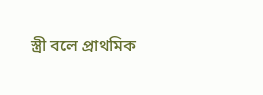স্ত্রী বলে প্রাথমিক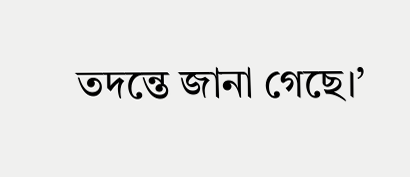তদন্তে জানা গেছে।’